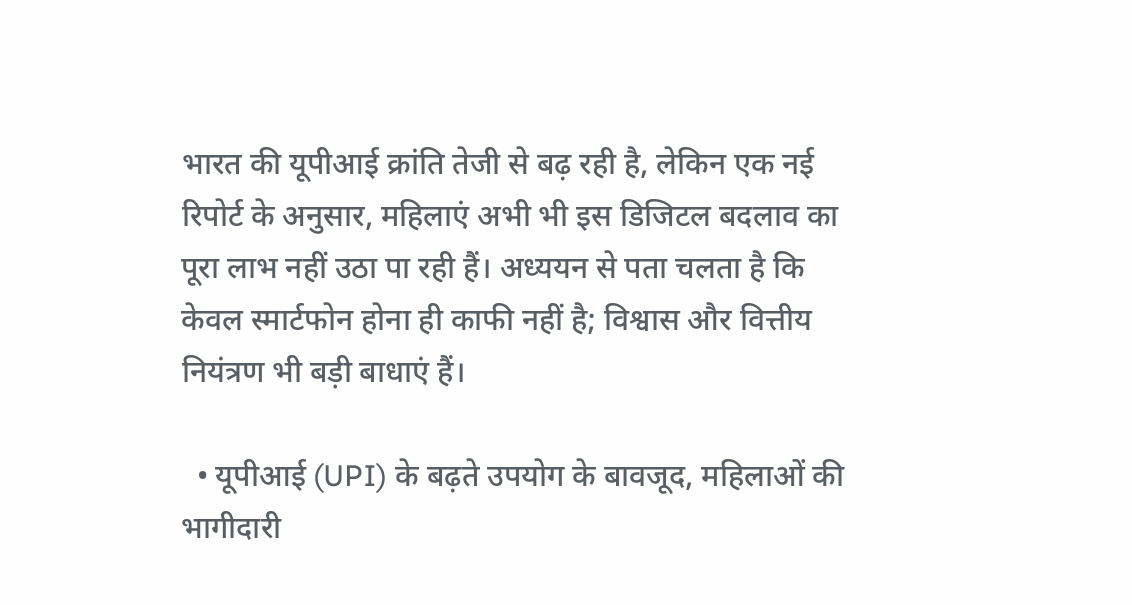भारत की यूपीआई क्रांति तेजी से बढ़ रही है, लेकिन एक नई रिपोर्ट के अनुसार, महिलाएं अभी भी इस डिजिटल बदलाव का पूरा लाभ नहीं उठा पा रही हैं। अध्ययन से पता चलता है कि केवल स्मार्टफोन होना ही काफी नहीं है; विश्वास और वित्तीय नियंत्रण भी बड़ी बाधाएं हैं।

  • यूपीआई (UPI) के बढ़ते उपयोग के बावजूद, महिलाओं की भागीदारी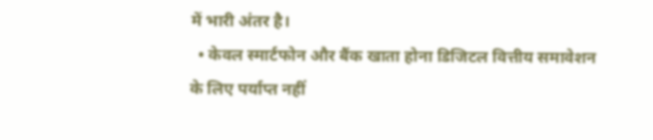में भारी अंतर है।
  • केवल स्मार्टफोन और बैंक खाता होना डिजिटल वित्तीय समावेशन के लिए पर्याप्त नहीं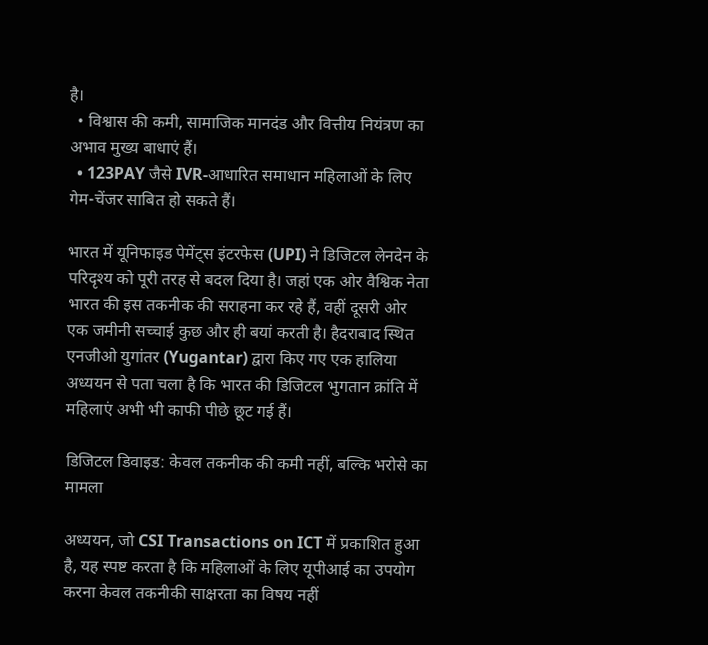है।
  • विश्वास की कमी, सामाजिक मानदंड और वित्तीय नियंत्रण का अभाव मुख्य बाधाएं हैं।
  • 123PAY जैसे IVR-आधारित समाधान महिलाओं के लिए गेम-चेंजर साबित हो सकते हैं।

भारत में यूनिफाइड पेमेंट्स इंटरफेस (UPI) ने डिजिटल लेनदेन के परिदृश्य को पूरी तरह से बदल दिया है। जहां एक ओर वैश्विक नेता भारत की इस तकनीक की सराहना कर रहे हैं, वहीं दूसरी ओर एक जमीनी सच्चाई कुछ और ही बयां करती है। हैदराबाद स्थित एनजीओ युगांतर (Yugantar) द्वारा किए गए एक हालिया अध्ययन से पता चला है कि भारत की डिजिटल भुगतान क्रांति में महिलाएं अभी भी काफी पीछे छूट गई हैं।

डिजिटल डिवाइड: केवल तकनीक की कमी नहीं, बल्कि भरोसे का मामला

अध्ययन, जो CSI Transactions on ICT में प्रकाशित हुआ है, यह स्पष्ट करता है कि महिलाओं के लिए यूपीआई का उपयोग करना केवल तकनीकी साक्षरता का विषय नहीं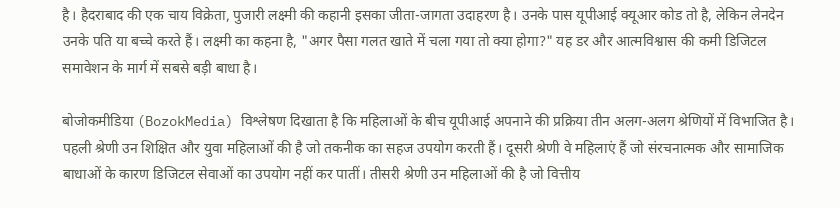है। हैदराबाद की एक चाय विक्रेता, पुजारी लक्ष्मी की कहानी इसका जीता-जागता उदाहरण है। उनके पास यूपीआई क्यूआर कोड तो है, लेकिन लेनदेन उनके पति या बच्चे करते हैं। लक्ष्मी का कहना है, "अगर पैसा गलत खाते में चला गया तो क्या होगा?" यह डर और आत्मविश्वास की कमी डिजिटल समावेशन के मार्ग में सबसे बड़ी बाधा है।

बोजोकमीडिया (BozokMedia) विश्लेषण दिखाता है कि महिलाओं के बीच यूपीआई अपनाने की प्रक्रिया तीन अलग-अलग श्रेणियों में विभाजित है। पहली श्रेणी उन शिक्षित और युवा महिलाओं की है जो तकनीक का सहज उपयोग करती हैं। दूसरी श्रेणी वे महिलाएं हैं जो संरचनात्मक और सामाजिक बाधाओं के कारण डिजिटल सेवाओं का उपयोग नहीं कर पातीं। तीसरी श्रेणी उन महिलाओं की है जो वित्तीय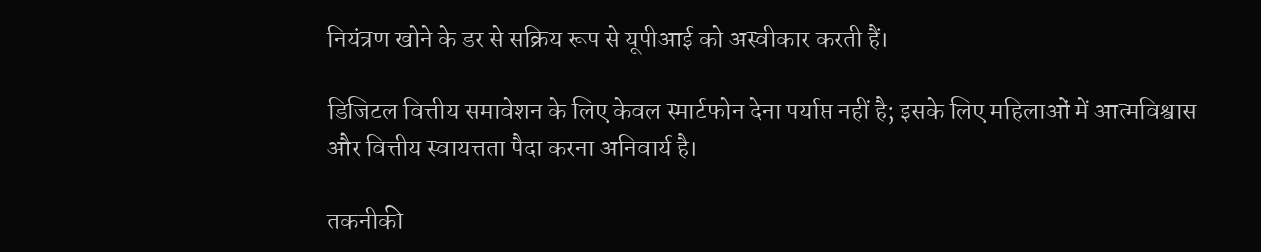नियंत्रण खोने के डर से सक्रिय रूप से यूपीआई को अस्वीकार करती हैं।

डिजिटल वित्तीय समावेशन के लिए केवल स्मार्टफोन देना पर्याप्त नहीं है; इसके लिए महिलाओं में आत्मविश्वास और वित्तीय स्वायत्तता पैदा करना अनिवार्य है।

तकनीकी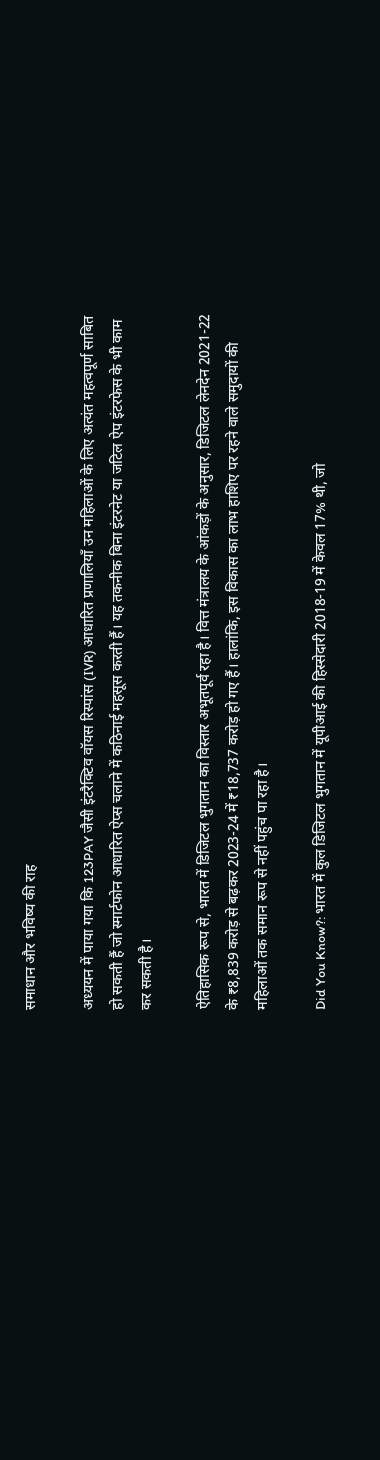समाधान और भविष्य की राह

अध्ययन में पाया गया कि 123PAY जैसी इंटरैक्टिव वॉयस रिस्पांस (IVR) आधारित प्रणालियाँ उन महिलाओं के लिए अत्यंत महत्वपूर्ण साबित हो सकती हैं जो स्मार्टफोन आधारित ऐप्स चलाने में कठिनाई महसूस करती हैं। यह तकनीक बिना इंटरनेट या जटिल ऐप इंटरफेस के भी काम कर सकती है।

ऐतिहासिक रूप से, भारत में डिजिटल भुगतान का विस्तार अभूतपूर्व रहा है। वित्त मंत्रालय के आंकड़ों के अनुसार, डिजिटल लेनदेन 2021-22 के ₹8,839 करोड़ से बढ़कर 2023-24 में ₹18,737 करोड़ हो गए हैं। हालांकि, इस विकास का लाभ हाशिए पर रहने वाले समुदायों की महिलाओं तक समान रूप से नहीं पहुंच पा रहा है।

Did You Know?: भारत में कुल डिजिटल भुगतान में यूपीआई की हिस्सेदारी 2018-19 में केवल 17% थी, जो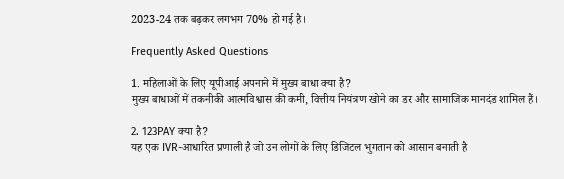2023-24 तक बढ़कर लगभग 70% हो गई है।

Frequently Asked Questions

1. महिलाओं के लिए यूपीआई अपनाने में मुख्य बाधा क्या है?
मुख्य बाधाओं में तकनीकी आत्मविश्वास की कमी, वित्तीय नियंत्रण खोने का डर और सामाजिक मानदंड शामिल हैं।

2. 123PAY क्या है?
यह एक IVR-आधारित प्रणाली है जो उन लोगों के लिए डिजिटल भुगतान को आसान बनाती है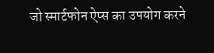जो स्मार्टफोन ऐप्स का उपयोग करने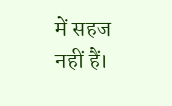में सहज नहीं हैं।